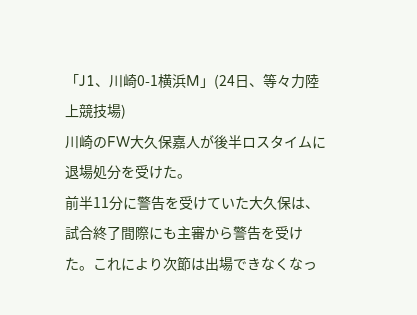「J1、川崎0-1横浜M」(24日、等々力陸上競技場)
川崎のFW大久保嘉人が後半ロスタイムに退場処分を受けた。
前半11分に警告を受けていた大久保は、試合終了間際にも主審から警告を受けた。これにより次節は出場できなくなっ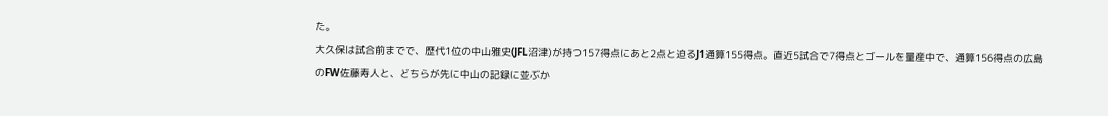た。
大久保は試合前までで、歴代1位の中山雅史(JFL沼津)が持つ157得点にあと2点と迫るJ1通算155得点。直近5試合で7得点とゴールを量産中で、通算156得点の広島のFW佐藤寿人と、どちらが先に中山の記録に並ぶか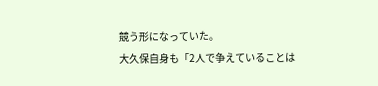競う形になっていた。
大久保自身も「2人で争えていることは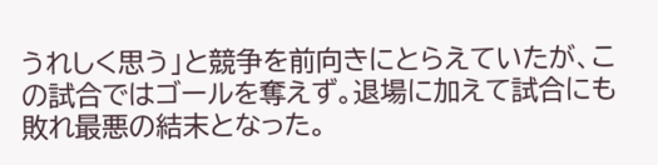うれしく思う」と競争を前向きにとらえていたが、この試合ではゴールを奪えず。退場に加えて試合にも敗れ最悪の結末となった。